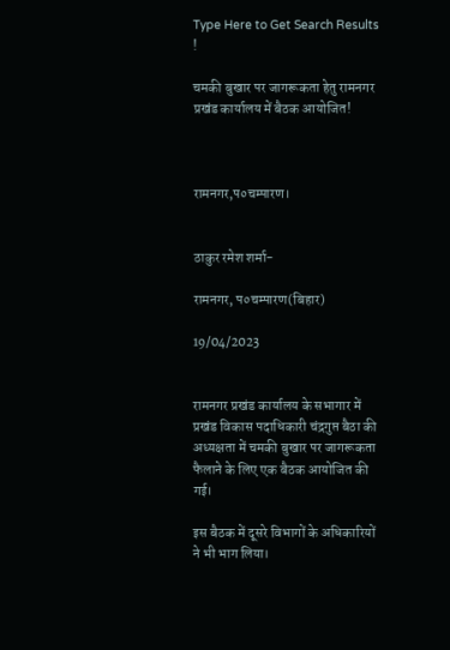Type Here to Get Search Results !

चमकी बुखार पर जागरूकता हेतु रामनगर प्रखंड कार्यालय में बैठक आयोजित!



रामनगर,प०चम्पारण।


ठाकुर रमेश शर्मा-

रामनगर, प०चम्पारण(बिहार)

19/04/2023


रामनगर प्रखंड कार्यालय के सभागार में प्रखंड विकास पदाधिकारी चंद्रगुप्त बैठा की अध्यक्षता में चमकी बुखार पर जागरूकता फैलाने के लिए एक बैठक आयोजित की गई।

इस बैठक में दूसरे विभागों के अधिकारियों ने भी भाग लिया।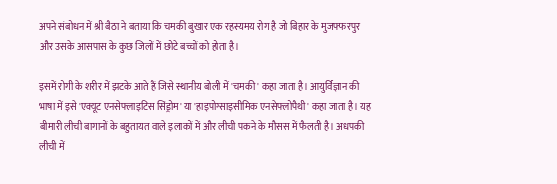अपने संबोधन में श्री बैठा ने बताया कि चमकी बुखार एक रहस्यमय रोग है जो बिहार के मुजफ्फरपुर और उसके आसपास के कुछ जिलों में छोटे बच्चों को होता है।

इसमें रोगी के शरीर में झटके आते हैं जिसे स्थानीय बोली में 'चमकी' कहा जाता है। आयुर्विज्ञान की भाषा में इसे 'एक्यूट एनसेफ्लाइटिस सिंड्रोम' या 'हाइपोग्साइसीमिक एनसेफ्लोपैथी' कहा जाता है। यह बीमारी लीची बागानों के बहुतायत वाले इलाकों में और लीची पकने के मौसस में फैलती है। अधपकी लीची में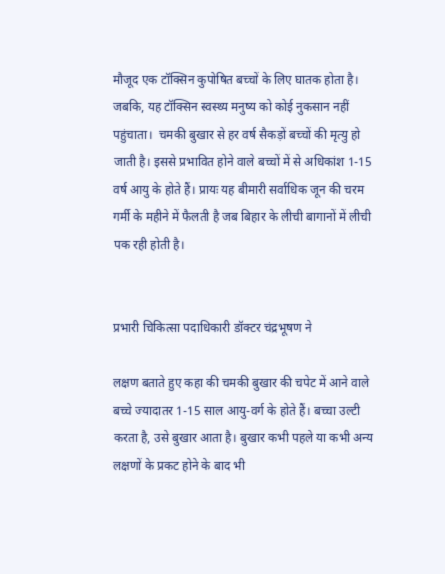मौजूद एक टॉक्सिन कुपोषित बच्चों के लिए घातक होता है। जबकि, यह टॉक्सिन स्वस्थ्य मनुष्य को कोई नुकसान नहीं पहुंचाता।  चमकी बुखार से हर वर्ष सैकड़ों बच्चों की मृत्यु हो जाती है। इससे प्रभावित होने वाले बच्चों में से अधिकांश 1-15 वर्ष आयु के होते हैं। प्रायः यह बीमारी सर्वाधिक जून की चरम गर्मी के महीने में फैलती है जब बिहार के लीची बागानों में लीची पक रही होती है।


प्रभारी चिकित्सा पदाधिकारी डॉक्टर चंद्रभूषण ने

लक्षण बताते हुए कहा की चमकी बुखार की चपेट में आने वाले बच्चे ज्यादातर 1-15 साल आयु-वर्ग के होते हैं। बच्चा उल्टी करता है, उसे बुखार आता है। बुखार कभी पहले या कभी अन्य लक्षणों के प्रकट होने के बाद भी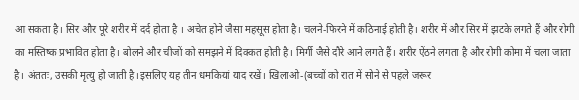आ सकता है। सिर और पूरे शरीर में दर्द होता है । अचेत होने जैसा महसूस होता है। चलने-फिरने में कठिनाई होती है। शरीर में और सिर में झटके लगते हैं और रोगी का मस्तिष्क प्रभावित होता है। बोलने और चीजों को समझने में दिक्कत होती है। मिर्गी जैसे दौरे आने लगते हैं। शरीर ऐंठने लगता है और रोगी कोमा में चला जाता है। अंततः, उसकी मृत्यु हो जाती है।इसलिए यह तीन धमकियां याद रखें। खिलाओ-(बच्चों को रात में सोने से पहले जरूर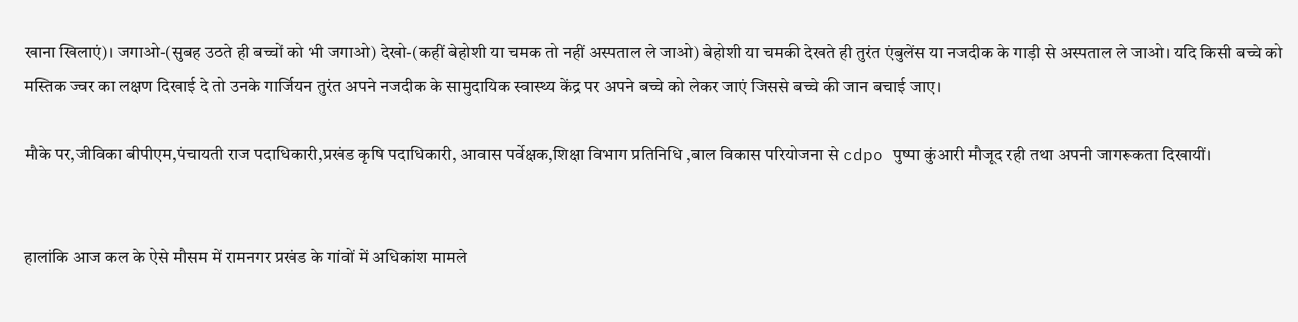खाना खिलाएं)। जगाओ-(सुबह उठते ही बच्चों को भी जगाओ) देखो-(कहीं बेहोशी या चमक तो नहीं अस्पताल ले जाओ) बेहोशी या चमकी देखते ही तुरंत एंबुलेंस या नजदीक के गाड़ी से अस्पताल ले जाओ। यदि किसी बच्चे को मस्तिक ज्वर का लक्षण दिखाई दे तो उनके गार्जियन तुरंत अपने नजदीक के सामुदायिक स्वास्थ्य केंद्र पर अपने बच्चे को लेकर जाएं जिससे बच्चे की जान बचाई जाए।

मौके पर,जीविका बीपीएम,पंचायती राज पदाधिकारी,प्रखंड कृषि पदाधिकारी, आवास पर्वेक्षक,शिक्षा विभाग प्रतिनिधि ,बाल विकास परियोजना से cdpo पुष्पा कुंआरी मौजूद रही तथा अपनी जागरूकता दिखायीं।


हालांकि आज कल के ऐसे मौसम में रामनगर प्रखंड के गांवों में अधिकांश मामले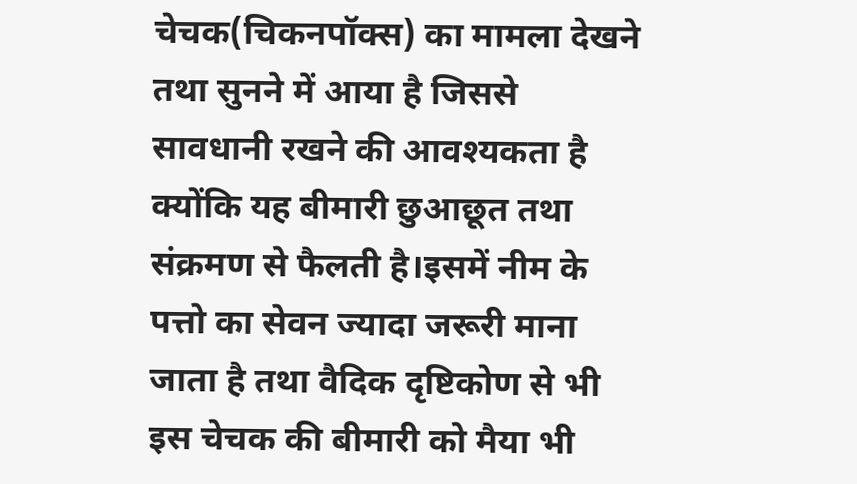चेचक(चिकनपॉक्स) का मामला देखने तथा सुनने में आया है जिससे सावधानी रखने की आवश्यकता है क्योंकि यह बीमारी छुआछूत तथा संक्रमण से फैलती है।इसमें नीम के पत्तो का सेवन ज्यादा जरूरी माना जाता है तथा वैदिक दृष्टिकोण से भी इस चेचक की बीमारी को मैया भी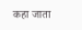कहा जाता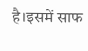है।इसमें साफ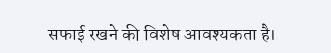सफाई रखने की विशेष आवश्यकता है।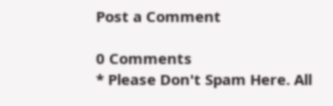Post a Comment

0 Comments
* Please Don't Spam Here. All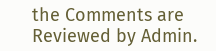the Comments are Reviewed by Admin.